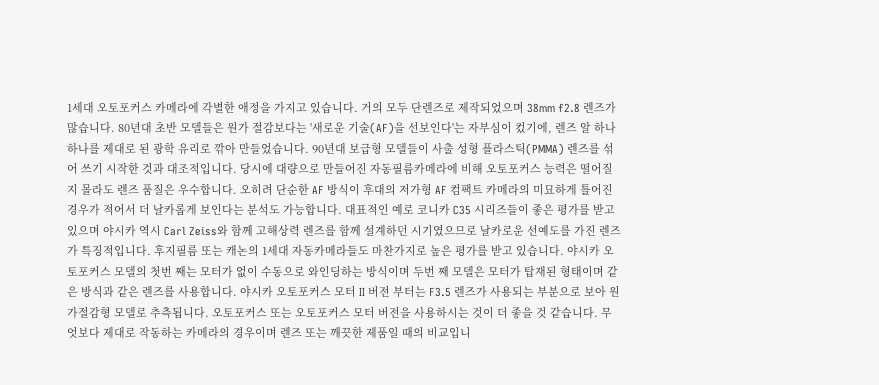1세대 오토포커스 카메라에 각별한 애정을 가지고 있습니다. 거의 모두 단렌즈로 제작되었으며 38mm f2.8 렌즈가 많습니다. 80년대 초반 모델들은 원가 절감보다는 '새로운 기술(AF)을 선보인다'는 자부심이 컸기에, 렌즈 알 하나하나를 제대로 된 광학 유리로 깎아 만들었습니다. 90년대 보급형 모델들이 사출 성형 플라스틱(PMMA) 렌즈를 섞어 쓰기 시작한 것과 대조적입니다. 당시에 대량으로 만들어진 자동필름카메라에 비해 오토포커스 능력은 떨어질 지 몰라도 렌즈 품질은 우수합니다. 오히려 단순한 AF 방식이 후대의 저가형 AF 컴팩트 카메라의 미묘하게 틀어진 경우가 적어서 더 날카롭게 보인다는 분석도 가능합니다. 대표적인 예로 코니카 C35 시리즈들이 좋은 평가를 받고 있으며 야시카 역시 Carl Zeiss와 함께 고해상력 렌즈를 함께 설계하던 시기였으므로 날카로운 선예도를 가진 렌즈가 특징적입니다. 후지필름 또는 캐논의 1세대 자동카메라들도 마찬가지로 높은 평가를 받고 있습니다. 야시카 오토포커스 모델의 첫번 째는 모터가 없이 수동으로 와인딩하는 방식이며 두번 째 모델은 모터가 탑재된 형태이며 같은 방식과 같은 렌즈를 사용합니다. 야시카 오토포커스 모터 II 버전 부터는 F3.5 렌즈가 사용되는 부분으로 보아 원가절감형 모델로 추측됩니다. 오토포커스 또는 오토포커스 모터 버전을 사용하시는 것이 더 좋을 것 같습니다. 무엇보다 제대로 작동하는 카메라의 경우이며 렌즈 또는 깨끗한 제품일 때의 비교입니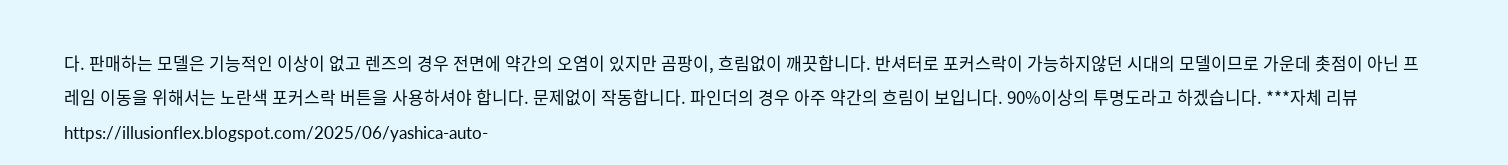다. 판매하는 모델은 기능적인 이상이 없고 렌즈의 경우 전면에 약간의 오염이 있지만 곰팡이, 흐림없이 깨끗합니다. 반셔터로 포커스락이 가능하지않던 시대의 모델이므로 가운데 촛점이 아닌 프레임 이동을 위해서는 노란색 포커스락 버튼을 사용하셔야 합니다. 문제없이 작동합니다. 파인더의 경우 아주 약간의 흐림이 보입니다. 90%이상의 투명도라고 하겠습니다. ***자체 리뷰 https://illusionflex.blogspot.com/2025/06/yashica-auto-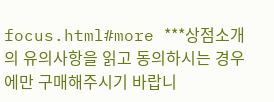focus.html#more ***상점소개의 유의사항을 읽고 동의하시는 경우에만 구매해주시기 바랍니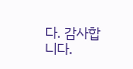다. 감사합니다.